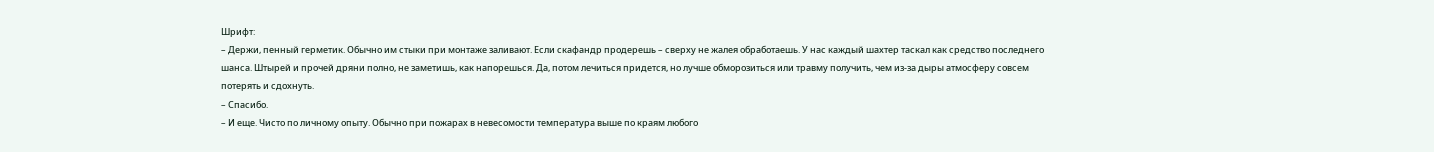Шрифт:
– Держи, пенный герметик. Обычно им стыки при монтаже заливают. Если скафандр продерешь – сверху не жалея обработаешь. У нас каждый шахтер таскал как средство последнего шанса. Штырей и прочей дряни полно, не заметишь, как напорешься. Да, потом лечиться придется, но лучше обморозиться или травму получить, чем из-за дыры атмосферу совсем потерять и сдохнуть.
– Спасибо.
– И еще. Чисто по личному опыту. Обычно при пожарах в невесомости температура выше по краям любого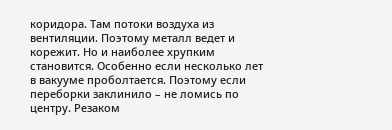коридора. Там потоки воздуха из вентиляции. Поэтому металл ведет и корежит. Но и наиболее хрупким становится. Особенно если несколько лет в вакууме проболтается. Поэтому если переборки заклинило – не ломись по центру. Резаком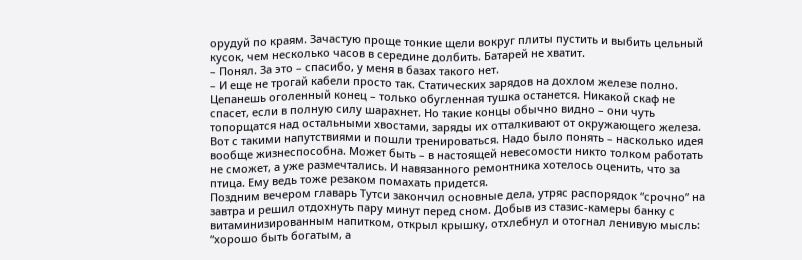орудуй по краям. Зачастую проще тонкие щели вокруг плиты пустить и выбить цельный кусок, чем несколько часов в середине долбить. Батарей не хватит.
– Понял. За это – спасибо, у меня в базах такого нет.
– И еще не трогай кабели просто так. Статических зарядов на дохлом железе полно. Цепанешь оголенный конец – только обугленная тушка останется. Никакой скаф не спасет, если в полную силу шарахнет. Но такие концы обычно видно – они чуть топорщатся над остальными хвостами, заряды их отталкивают от окружающего железа.
Вот с такими напутствиями и пошли тренироваться. Надо было понять – насколько идея вообще жизнеспособна. Может быть – в настоящей невесомости никто толком работать не сможет, а уже размечтались. И навязанного ремонтника хотелось оценить, что за птица. Ему ведь тоже резаком помахать придется.
Поздним вечером главарь Тутси закончил основные дела, утряс распорядок “срочно” на завтра и решил отдохнуть пару минут перед сном. Добыв из стазис-камеры банку с витаминизированным напитком, открыл крышку, отхлебнул и отогнал ленивую мысль: “хорошо быть богатым, а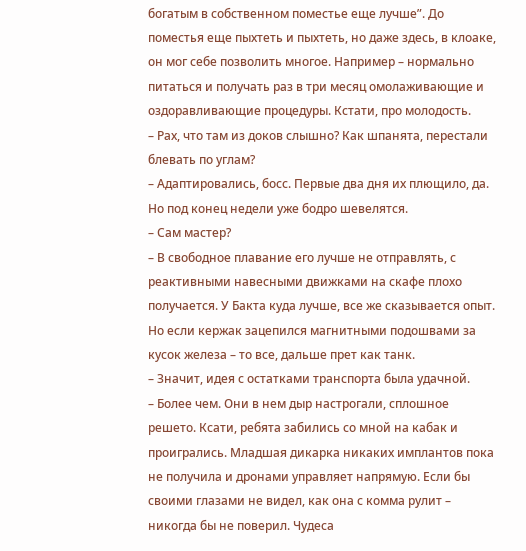богатым в собственном поместье еще лучше”. До поместья еще пыхтеть и пыхтеть, но даже здесь, в клоаке, он мог себе позволить многое. Например – нормально питаться и получать раз в три месяц омолаживающие и оздоравливающие процедуры. Кстати, про молодость.
– Рах, что там из доков слышно? Как шпанята, перестали блевать по углам?
– Адаптировались, босс. Первые два дня их плющило, да. Но под конец недели уже бодро шевелятся.
– Сам мастер?
– В свободное плавание его лучше не отправлять, с реактивными навесными движками на скафе плохо получается. У Бакта куда лучше, все же сказывается опыт. Но если кержак зацепился магнитными подошвами за кусок железа – то все, дальше прет как танк.
– Значит, идея с остатками транспорта была удачной.
– Более чем. Они в нем дыр настрогали, сплошное решето. Ксати, ребята забились со мной на кабак и проигрались. Младшая дикарка никаких имплантов пока не получила и дронами управляет напрямую. Если бы своими глазами не видел, как она с комма рулит – никогда бы не поверил. Чудеса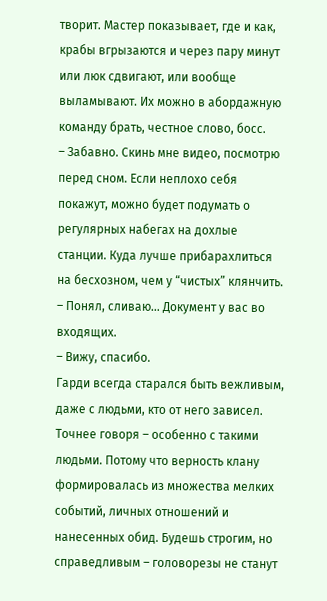творит. Мастер показывает, где и как, крабы вгрызаются и через пару минут или люк сдвигают, или вообще выламывают. Их можно в абордажную команду брать, честное слово, босс.
– Забавно. Скинь мне видео, посмотрю перед сном. Если неплохо себя покажут, можно будет подумать о регулярных набегах на дохлые станции. Куда лучше прибарахлиться на бесхозном, чем у “чистых” клянчить.
– Понял, сливаю… Документ у вас во входящих.
– Вижу, спасибо.
Гарди всегда старался быть вежливым, даже с людьми, кто от него зависел. Точнее говоря – особенно с такими людьми. Потому что верность клану формировалась из множества мелких событий, личных отношений и нанесенных обид. Будешь строгим, но справедливым – головорезы не станут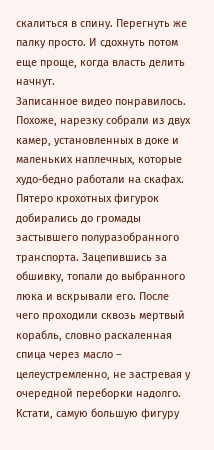скалиться в спину. Перегнуть же палку просто. И сдохнуть потом еще проще, когда власть делить начнут.
Записанное видео понравилось. Похоже, нарезку собрали из двух камер, установленных в доке и маленьких наплечных, которые худо-бедно работали на скафах. Пятеро крохотных фигурок добирались до громады застывшего полуразобранного транспорта. Зацепившись за обшивку, топали до выбранного люка и вскрывали его. После чего проходили сквозь мертвый корабль, словно раскаленная спица через масло – целеустремленно, не застревая у очередной переборки надолго. Кстати, самую большую фигуру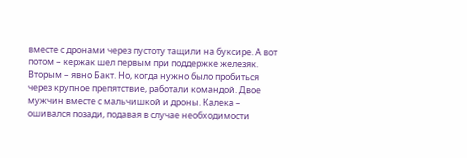вместе с дронами через пустоту тащили на буксире. А вот потом – кержак шел первым при поддержке железяк. Вторым – явно Бакт. Но, когда нужно было пробиться через крупное препятствие, работали командой. Двое мужчин вместе с мальчишкой и дроны. Калека – ошивался позади, подавая в случае необходимости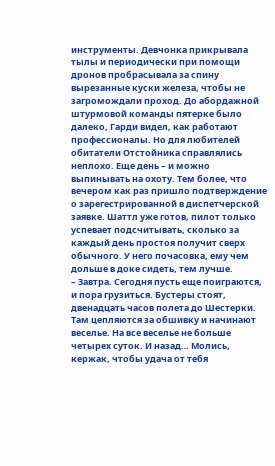инструменты. Девчонка прикрывала тылы и периодически при помощи дронов пробрасывала за спину вырезанные куски железа, чтобы не загромождали проход. До абордажной штурмовой команды пятерке было далеко, Гарди видел, как работают профессионалы. Но для любителей обитатели Отстойника справлялись неплохо. Еще день – и можно выпинывать на охоту. Тем более, что вечером как раз пришло подтверждение о зарегестрированной в диспетчерской заявке. Шаттл уже готов, пилот только успевает подсчитывать, сколько за каждый день простоя получит сверх обычного. У него почасовка, ему чем дольше в доке сидеть, тем лучше.
– Завтра. Сегодня пусть еще поиграются, и пора грузиться. Бустеры стоят, двенадцать часов полета до Шестерки. Там цепляются за обшивку и начинают веселье. На все веселье не больше четырех суток. И назад… Молись, кержак, чтобы удача от тебя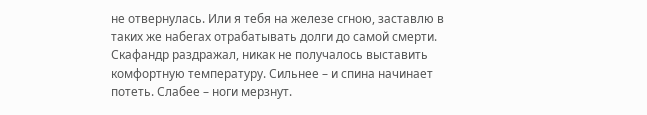не отвернулась. Или я тебя на железе сгною, заставлю в таких же набегах отрабатывать долги до самой смерти.
Скафандр раздражал, никак не получалось выставить комфортную температуру. Сильнее – и спина начинает потеть. Слабее – ноги мерзнут.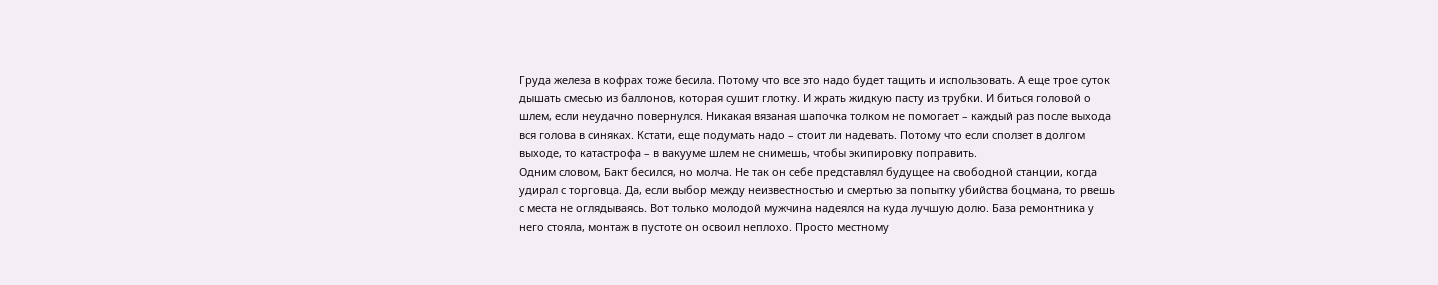Груда железа в кофрах тоже бесила. Потому что все это надо будет тащить и использовать. А еще трое суток дышать смесью из баллонов, которая сушит глотку. И жрать жидкую пасту из трубки. И биться головой о шлем, если неудачно повернулся. Никакая вязаная шапочка толком не помогает – каждый раз после выхода вся голова в синяках. Кстати, еще подумать надо – стоит ли надевать. Потому что если сползет в долгом выходе, то катастрофа – в вакууме шлем не снимешь, чтобы экипировку поправить.
Одним словом, Бакт бесился, но молча. Не так он себе представлял будущее на свободной станции, когда удирал с торговца. Да, если выбор между неизвестностью и смертью за попытку убийства боцмана, то рвешь с места не оглядываясь. Вот только молодой мужчина надеялся на куда лучшую долю. База ремонтника у него стояла, монтаж в пустоте он освоил неплохо. Просто местному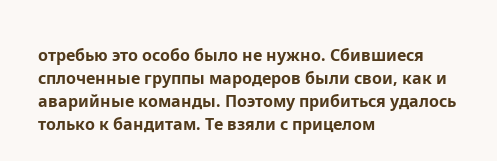отребью это особо было не нужно. Сбившиеся сплоченные группы мародеров были свои, как и аварийные команды. Поэтому прибиться удалось только к бандитам. Те взяли с прицелом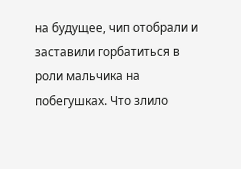на будущее, чип отобрали и заставили горбатиться в роли мальчика на побегушках. Что злило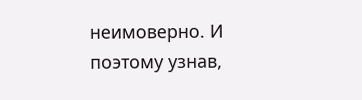неимоверно. И поэтому узнав,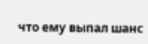что ему выпал шанс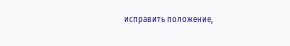исправить положение,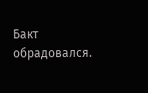Бакт обрадовался.